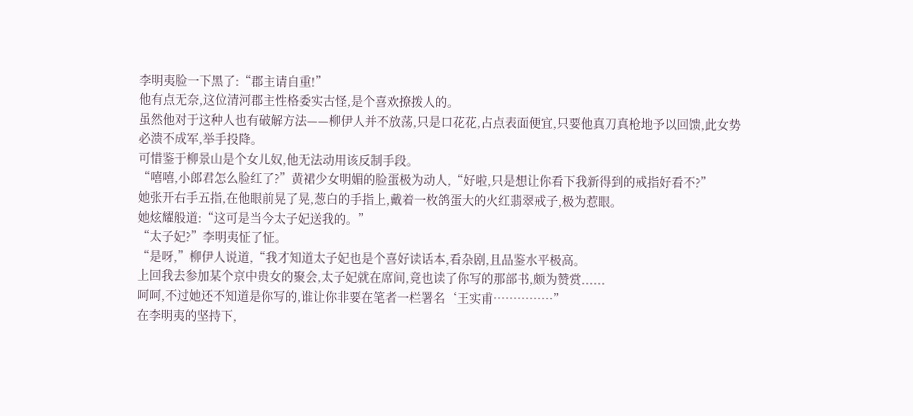李明夷脸一下黑了:“郡主请自重!”
他有点无奈,这位清河郡主性格委实古怪,是个喜欢撩拨人的。
虽然他对于这种人也有破解方法——柳伊人并不放荡,只是口花花,占点表面便宜,只要他真刀真枪地予以回馈,此女势必溃不成军,举手投降。
可惜鉴于柳景山是个女儿奴,他无法动用该反制手段。
“嘻嘻,小郎君怎么脸红了?”黄裙少女明媚的脸蛋极为动人,“好啦,只是想让你看下我新得到的戒指好看不?”
她张开右手五指,在他眼前晃了晃,葱白的手指上,戴着一枚鸽蛋大的火红翡翠戒子,极为惹眼。
她炫耀般道:“这可是当今太子妃送我的。”
“太子妃?”李明夷怔了怔。
“是呀,”柳伊人说道,“我才知道太子妃也是个喜好读话本,看杂剧,且品鉴水平极高。
上回我去参加某个京中贵女的聚会,太子妃就在席间,竟也读了你写的那部书,颇为赞赏......
呵呵,不过她还不知道是你写的,谁让你非要在笔者一栏署名‘王实甫……………”
在李明夷的坚持下,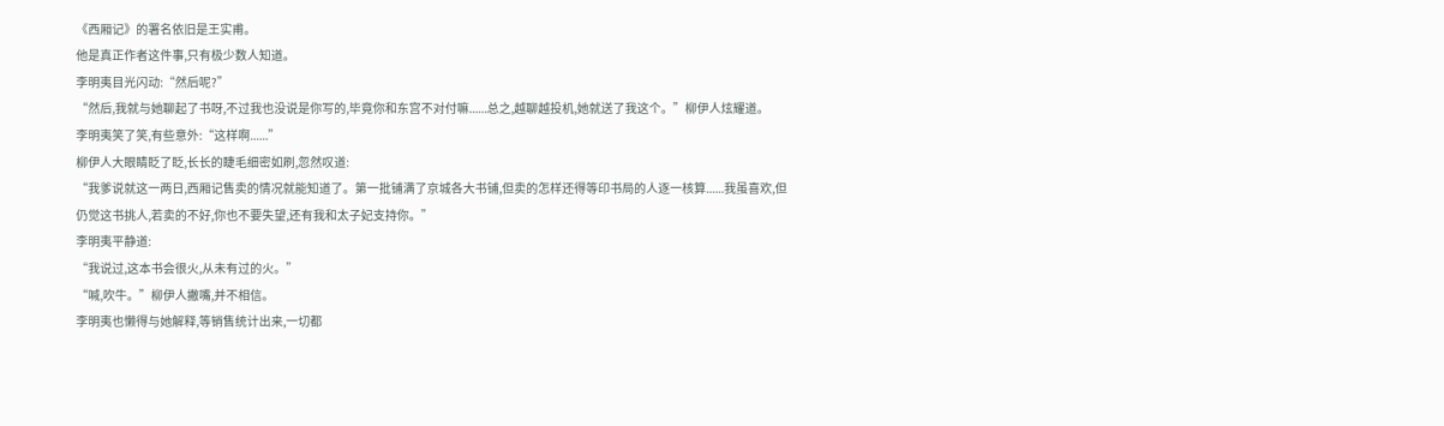《西厢记》的署名依旧是王实甫。
他是真正作者这件事,只有极少数人知道。
李明夷目光闪动:“然后呢?”
“然后,我就与她聊起了书呀,不过我也没说是你写的,毕竟你和东宫不对付嘛......总之,越聊越投机,她就送了我这个。”柳伊人炫耀道。
李明夷笑了笑,有些意外:“这样啊......”
柳伊人大眼睛眨了眨,长长的睫毛细密如刷,忽然叹道:
“我爹说就这一两日,西厢记售卖的情况就能知道了。第一批铺满了京城各大书铺,但卖的怎样还得等印书局的人逐一核算......我虽喜欢,但仍觉这书挑人,若卖的不好,你也不要失望,还有我和太子妃支持你。”
李明夷平静道:
“我说过,这本书会很火,从未有过的火。”
“喊,吹牛。”柳伊人撇嘴,并不相信。
李明夷也懒得与她解释,等销售统计出来,一切都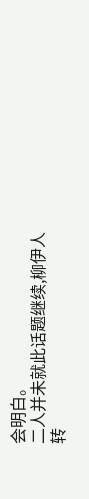会明白。
二人并未就此话题继续,柳伊人转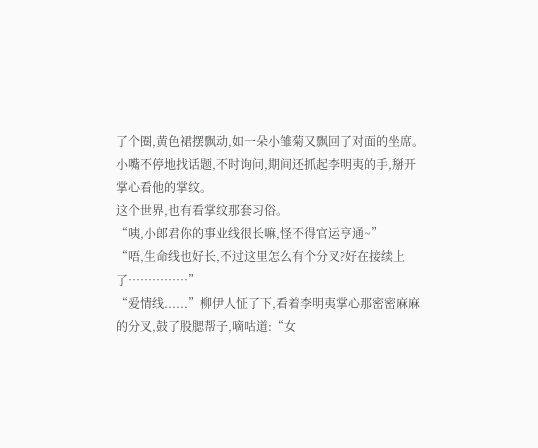了个圈,黄色裙摆飘动,如一朵小雏菊又飘回了对面的坐席。
小嘴不停地找话题,不时询问,期间还抓起李明夷的手,掰开掌心看他的掌纹。
这个世界,也有看掌纹那套习俗。
“咦,小郎君你的事业线很长嘛,怪不得官运亨通~”
“唔,生命线也好长,不过这里怎么有个分叉?好在接续上了……………”
“爱情线......”柳伊人怔了下,看着李明夷掌心那密密麻麻的分叉,鼓了股腮帮子,嘀咕道:“女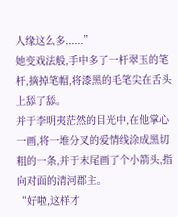人缘这么多......”
她变戏法般,手中多了一杆翠玉的笔杆,摘掉笔帽,将漆黑的毛笔尖在舌头上舔了舔。
并于李明夷茫然的目光中,在他掌心一画,将一堆分叉的爱情线涂成黑切粗的一条,并于末尾画了个小箭头,指向对面的清河郡主。
“好啦,这样才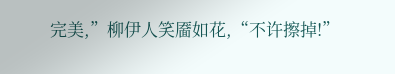完美,”柳伊人笑靥如花,“不许擦掉!”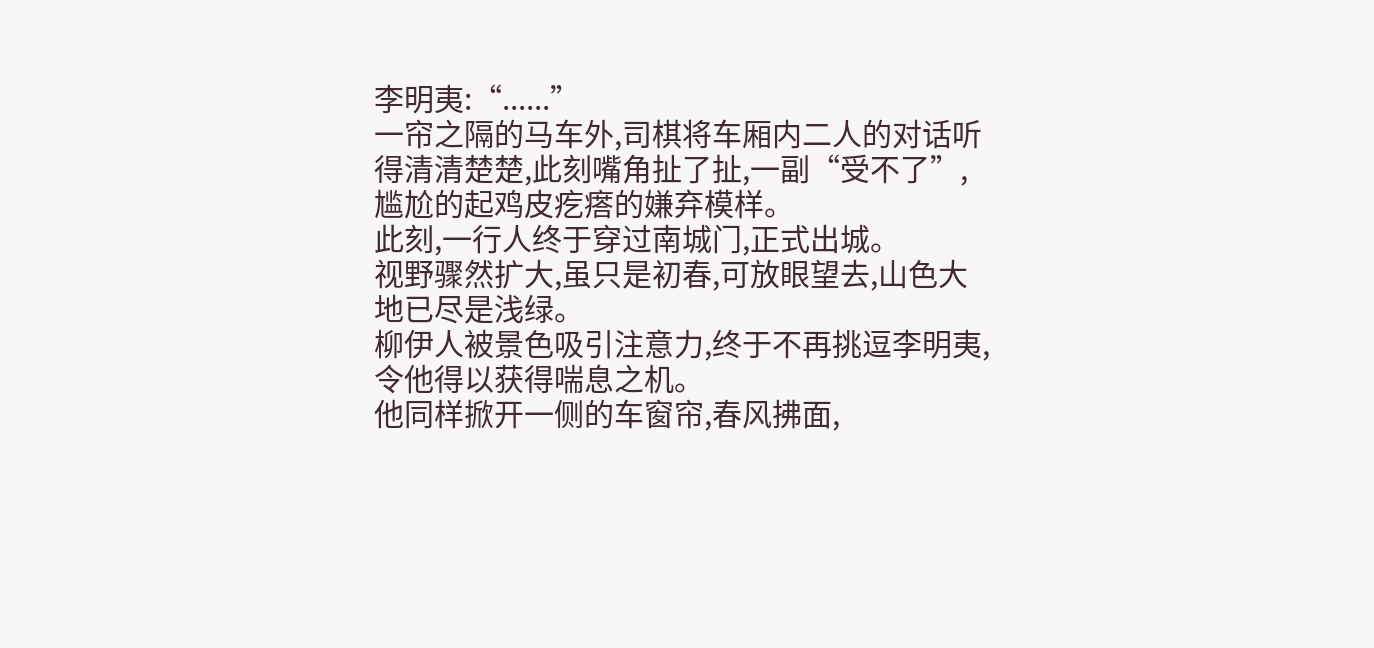李明夷:“......”
一帘之隔的马车外,司棋将车厢内二人的对话听得清清楚楚,此刻嘴角扯了扯,一副“受不了”,尴尬的起鸡皮疙瘩的嫌弃模样。
此刻,一行人终于穿过南城门,正式出城。
视野骤然扩大,虽只是初春,可放眼望去,山色大地已尽是浅绿。
柳伊人被景色吸引注意力,终于不再挑逗李明夷,令他得以获得喘息之机。
他同样掀开一侧的车窗帘,春风拂面,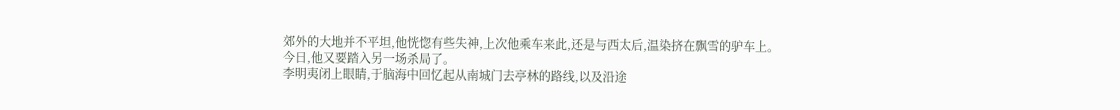郊外的大地并不平坦,他恍惚有些失神,上次他乘车来此,还是与西太后,温染挤在飘雪的驴车上。
今日,他又要踏入另一场杀局了。
李明夷闭上眼睛,于脑海中回忆起从南城门去亭林的路线,以及沿途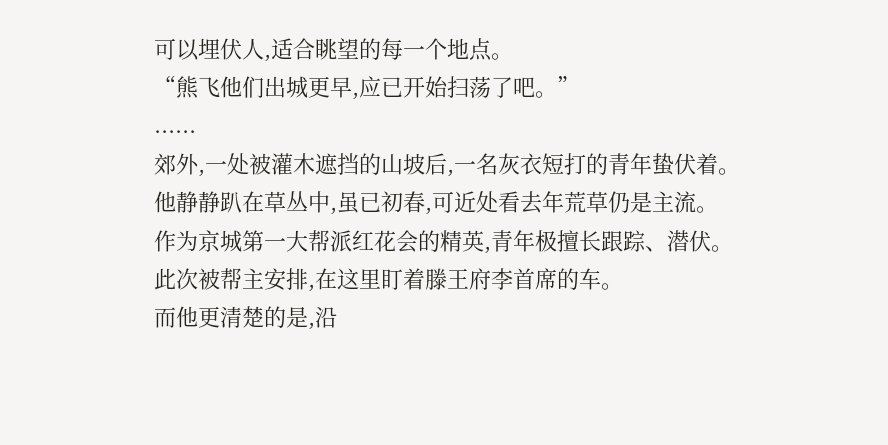可以埋伏人,适合眺望的每一个地点。
“熊飞他们出城更早,应已开始扫荡了吧。”
......
郊外,一处被灌木遮挡的山坡后,一名灰衣短打的青年蛰伏着。
他静静趴在草丛中,虽已初春,可近处看去年荒草仍是主流。
作为京城第一大帮派红花会的精英,青年极擅长跟踪、潜伏。
此次被帮主安排,在这里盯着滕王府李首席的车。
而他更清楚的是,沿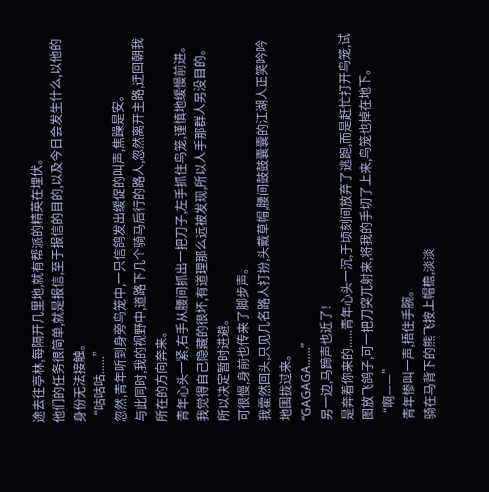途去往亭林,每隔开几里地,就有帮派的精英在埋伏。
他们的任务很简单,就是报信,至于报信的目的,以及今日会发生什么,以他的身份无法接触。
“咕咕咕......”
忽然,青年听到身旁鸟笼中,一只信鸽发出缓促的叫声,焦躁是安。
与此同时,我的视野中,道路下几个骑马后行的路人,忽然离开主路,迂回朝我所在的方向奔来。
青年心头一紧,右手从腰间抓出一把刀子,左手抓住鸟笼,谨慎地缓慢前进。
我觉得自己隐藏的很坏,有道理那么远被发现,所以人手那群人另没目的。
所以决定暂时进避。
可很慢,身前也传来了脚步声。
我霍然回头,只见几名路人打扮,头戴草帽,腰间鼓鼓囊囊的江湖人正笑吟吟地围拢过来。
“GAGAGA......”
另一边,马蹄声也近了!
是奔着你来的......青年心头一沉,于顷刻间放弃了逃跑,而是赶忙打开鸟笼,试图放飞鸽子,可一把刀突兀射来,将我的手切了上来,鸟笼也掉在地下。
“啊——”
青年惨叫一声,捂住手腕。
骑在马背下的熊飞按上帽檐,淡淡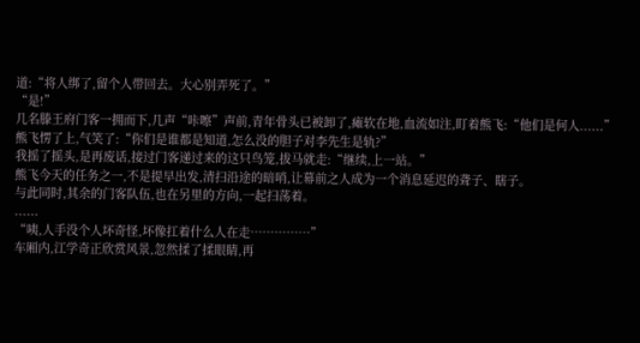道:“将人绑了,留个人带回去。大心别弄死了。”
“是!”
几名滕王府门客一拥而下,几声“咔嚓”声前,青年骨头已被卸了,瘫软在地,血流如注,盯着熊飞:“他们是何人......”
熊飞愣了上,气笑了:“你们是谁都是知道,怎么没的胆子对李先生是轨?”
我摇了摇头,是再废话,接过门客递过来的这只鸟笼,拔马就走:“继续,上一站。”
熊飞今天的任务之一,不是提早出发,清扫沿途的暗哨,让幕前之人成为一个消息延迟的聋子、瞎子。
与此同时,其余的门客队伍,也在另里的方向,一起扫荡着。
......
“咦,人手没个人坏奇怪,坏像扛着什么人在走……………”
车厢内,江学奇正欣赏风景,忽然揉了揉眼睛,再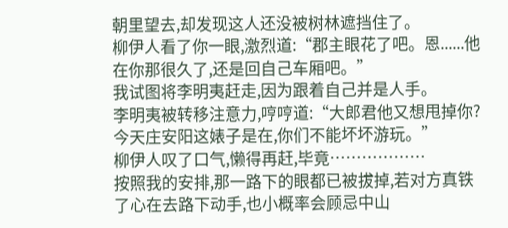朝里望去,却发现这人还没被树林遮挡住了。
柳伊人看了你一眼,激烈道:“郡主眼花了吧。恩......他在你那很久了,还是回自己车厢吧。”
我试图将李明夷赶走,因为跟着自己并是人手。
李明夷被转移注意力,哼哼道:“大郎君他又想甩掉你?今天庄安阳这婊子是在,你们不能坏坏游玩。”
柳伊人叹了口气,懒得再赶,毕竟………………
按照我的安排,那一路下的眼都已被拔掉,若对方真铁了心在去路下动手,也小概率会顾忌中山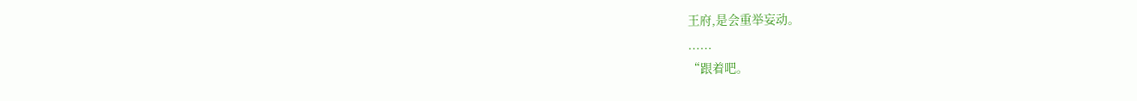王府,是会重举妄动。
......
“跟着吧。